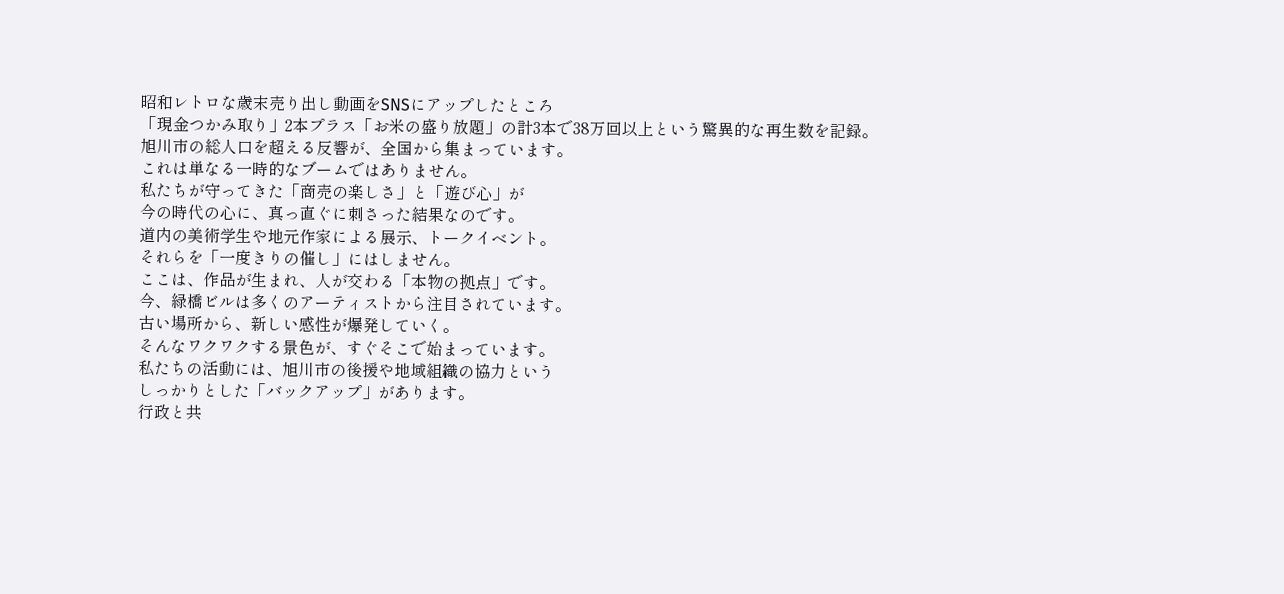昭和レトロな歳末売り出し動画をSNSにアップしたところ
「現金つかみ取り」2本プラス「お米の盛り放題」の計3本で38万回以上という驚異的な再生数を記録。
旭川市の総人口を超える反響が、全国から集まっています。
これは単なる一時的なブームではありません。
私たちが守ってきた「商売の楽しさ」と「遊び心」が
今の時代の心に、真っ直ぐに刺さった結果なのです。
道内の美術学生や地元作家による展示、トークイベント。
それらを「一度きりの催し」にはしません。
ここは、作品が生まれ、人が交わる「本物の拠点」です。
今、緑橋ビルは多くのアーティストから注目されています。
古い場所から、新しい感性が爆発していく。
そんなワクワクする景色が、すぐそこで始まっています。
私たちの活動には、旭川市の後援や地域組織の協力という
しっかりとした「バックアップ」があります。
行政と共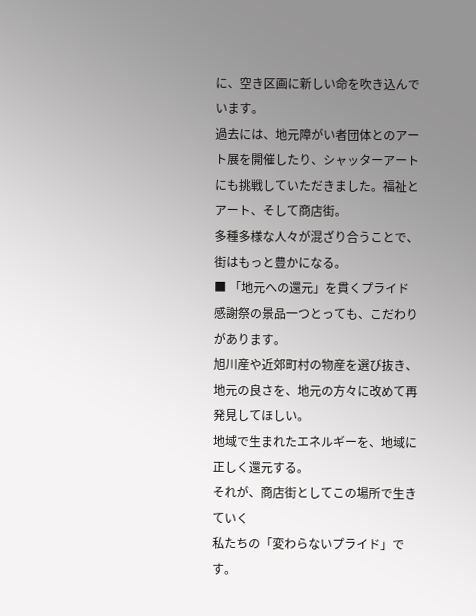に、空き区画に新しい命を吹き込んでいます。
過去には、地元障がい者団体とのアート展を開催したり、シャッターアートにも挑戦していただきました。福祉とアート、そして商店街。
多種多様な人々が混ざり合うことで、街はもっと豊かになる。
■ 「地元への還元」を貫くプライド
感謝祭の景品一つとっても、こだわりがあります。
旭川産や近郊町村の物産を選び抜き、
地元の良さを、地元の方々に改めて再発見してほしい。
地域で生まれたエネルギーを、地域に正しく還元する。
それが、商店街としてこの場所で生きていく
私たちの「変わらないプライド」です。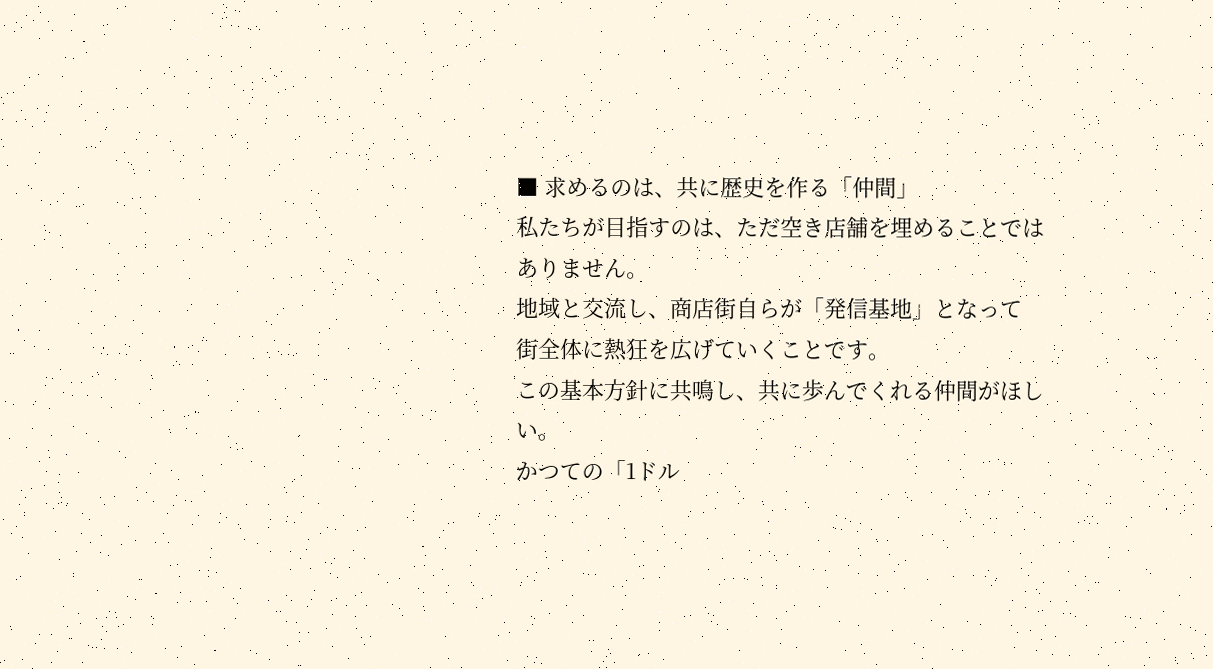■ 求めるのは、共に歴史を作る「仲間」
私たちが目指すのは、ただ空き店舗を埋めることではありません。
地域と交流し、商店街自らが「発信基地」となって
街全体に熱狂を広げていくことです。
この基本方針に共鳴し、共に歩んでくれる仲間がほしい。
かつての「1ドル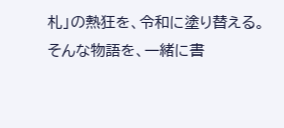札」の熱狂を、令和に塗り替える。
そんな物語を、一緒に書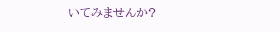いてみませんか?